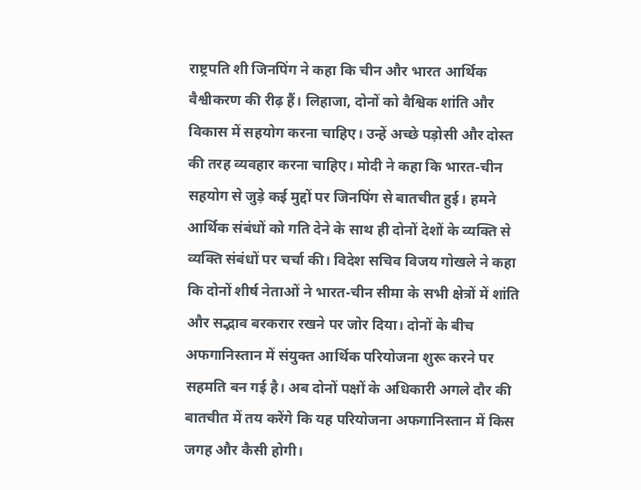राष्ट्रपति शी जिनपिंग ने कहा कि चीन और भारत आर्थिक वैश्वीकरण की रीढ़ हैं। लिहाजा, दोनों को वैश्विक शांति और विकास में सहयोग करना चाहिए। उन्हें अच्छे पड़ोसी और दोस्त की तरह व्यवहार करना चाहिए। मोदी ने कहा कि भारत-चीन सहयोग से जुड़े कई मुद्दों पर जिनपिंग से बातचीत हुई। हमने आर्थिक संबंधों को गति देने के साथ ही दोनों देशों के व्यक्ति से व्यक्ति संबंधों पर चर्चा की। विदेश सचिव विजय गोखले ने कहा कि दोनों शीर्ष नेताओं ने भारत-चीन सीमा के सभी क्षेत्रों में शांति और सद्भाव बरकरार रखने पर जोर दिया। दोनों के बीच अफगानिस्तान में संयुक्त आर्थिक परियोजना शुरू करने पर सहमति बन गई है। अब दोनों पक्षों के अधिकारी अगले दौर की बातचीत में तय करेंगे कि यह परियोजना अफगानिस्तान में किस जगह और कैसी होगी।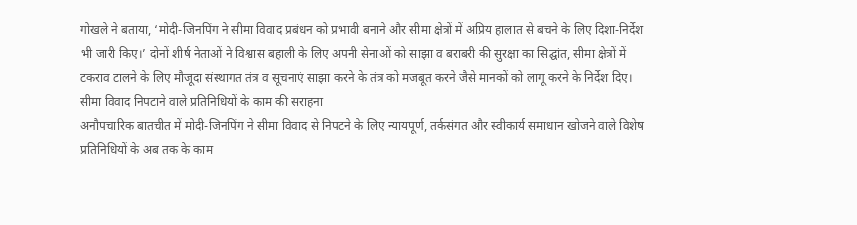गोखले ने बताया, ‘मोदी-जिनपिंग ने सीमा विवाद प्रबंधन को प्रभावी बनाने और सीमा क्षेत्रों में अप्रिय हालात से बचने के लिए दिशा-निर्देश भी जारी किए।’ दोनों शीर्ष नेताओं ने विश्वास बहाली के लिए अपनी सेनाओं को साझा व बराबरी की सुरक्षा का सिद्घांत, सीमा क्षेत्रों में टकराव टालने के लिए मौजूदा संस्थागत तंत्र व सूचनाएं साझा करने के तंत्र को मजबूत करने जैसे मानकों को लागू करने के निर्देश दिए।
सीमा विवाद निपटाने वाले प्रतिनिधियों के काम की सराहना
अनौपचारिक बातचीत में मोदी-जिनपिंग ने सीमा विवाद से निपटने के लिए न्यायपूर्ण, तर्कसंगत और स्वीकार्य समाधान खोजने वाले विशेष प्रतिनिधियों के अब तक के काम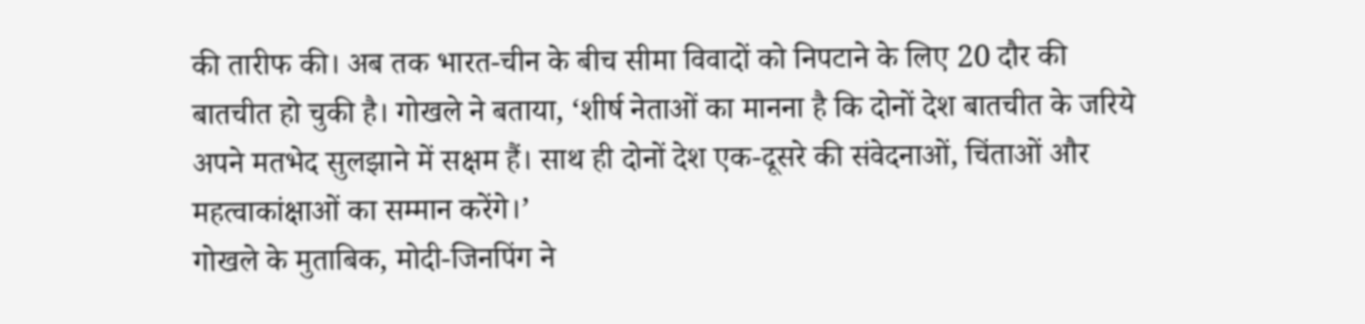की तारीफ की। अब तक भारत-चीन के बीच सीमा विवादों को निपटाने के लिए 20 दौर की बातचीत हो चुकी है। गोखले ने बताया, ‘शीर्ष नेताओं का मानना है कि दोनों देश बातचीत के जरिये अपने मतभेद सुलझाने में सक्षम हैं। साथ ही दोनों देश एक-दूसरे की संवेदनाओं, चिंताओं और महत्वाकांक्षाओं का सम्मान करेंगे।’
गोखले के मुताबिक, मोदी-जिनपिंग ने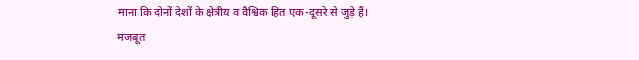माना कि दोनों देशों के क्षेत्रीय व वैश्विक हित एक-दूसरे से जुड़े हैं। मजबूत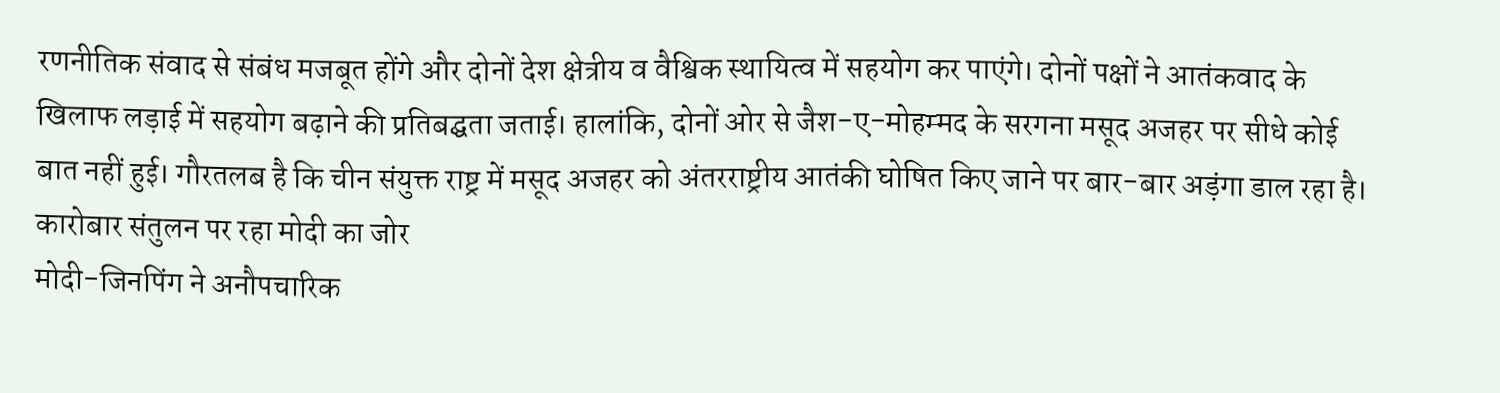रणनीतिक संवाद से संबंध मजबूत होंगे और दोनों देश क्षेत्रीय व वैश्विक स्थायित्व में सहयोग कर पाएंगे। दोनों पक्षों ने आतंकवाद के खिलाफ लड़ाई में सहयोग बढ़ाने की प्रतिबद्घता जताई। हालांकि, दोनों ओर से जैश-ए-मोहम्मद के सरगना मसूद अजहर पर सीधे कोई बात नहीं हुई। गौरतलब है कि चीन संयुक्त राष्ट्र में मसूद अजहर को अंतरराष्ट्रीय आतंकी घोषित किए जाने पर बार-बार अड़ंगा डाल रहा है।
कारोबार संतुलन पर रहा मोदी का जोर
मोदी-जिनपिंग ने अनौपचारिक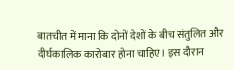बातचीत में माना कि दोनों देशों के बीच संतुलित और दीर्घकालिक कारोबार होना चाहिए। इस दौरान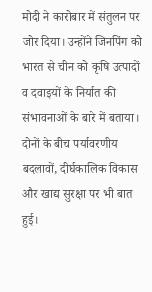मोदी ने कारोबार में संतुलन पर जोर दिया। उन्होंने जिनपिंग को भारत से चीन को कृषि उत्पादों व दवाइयों के निर्यात की संभावनाओं के बारे में बताया। दोनों के बीच पर्यावरणीय बदलावों, दीर्घकालिक विकास और खाद्य सुरक्षा पर भी बात हुई।